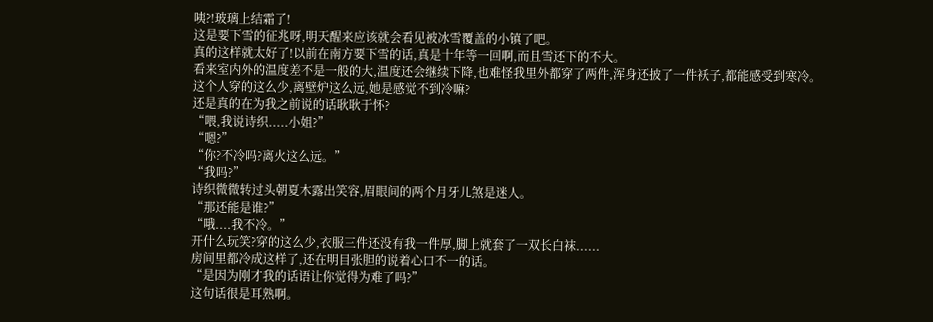咦?!玻璃上结霜了!
这是要下雪的征兆呀,明天醒来应该就会看见被冰雪覆盖的小镇了吧。
真的这样就太好了!以前在南方要下雪的话,真是十年等一回啊,而且雪还下的不大。
看来室内外的温度差不是一般的大,温度还会继续下降,也难怪我里外都穿了两件,浑身还披了一件袄子,都能感受到寒冷。
这个人穿的这么少,离壁炉这么远,她是感觉不到冷嘛?
还是真的在为我之前说的话耿耿于怀?
“喂,我说诗织.....小姐?”
“嗯?”
“你?不冷吗?离火这么远。”
“我吗?”
诗织微微转过头朝夏木露出笑容,眉眼间的两个月牙儿煞是迷人。
“那还能是谁?”
“哦....我不冷。”
开什么玩笑?穿的这么少,衣服三件还没有我一件厚,脚上就套了一双长白袜......
房间里都冷成这样了,还在明目张胆的说着心口不一的话。
“是因为刚才我的话语让你觉得为难了吗?”
这句话很是耳熟啊。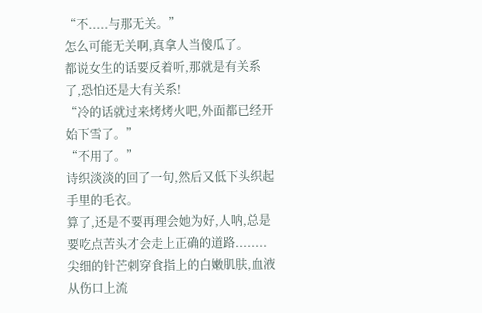“不.....与那无关。”
怎么可能无关啊,真拿人当傻瓜了。
都说女生的话要反着听,那就是有关系了,恐怕还是大有关系!
“冷的话就过来烤烤火吧,外面都已经开始下雪了。”
“不用了。”
诗织淡淡的回了一句,然后又低下头织起手里的毛衣。
算了,还是不要再理会她为好,人呐,总是要吃点苦头才会走上正确的道路........
尖细的针芒刺穿食指上的白嫩肌肤,血液从伤口上流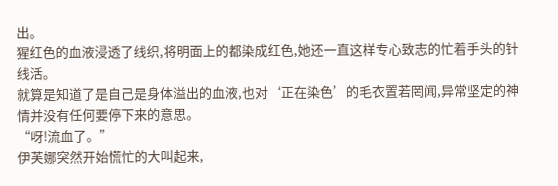出。
猩红色的血液浸透了线织,将明面上的都染成红色,她还一直这样专心致志的忙着手头的针线活。
就算是知道了是自己是身体溢出的血液,也对‘正在染色’的毛衣置若罔闻,异常坚定的神情并没有任何要停下来的意思。
“呀!流血了。”
伊芙娜突然开始慌忙的大叫起来,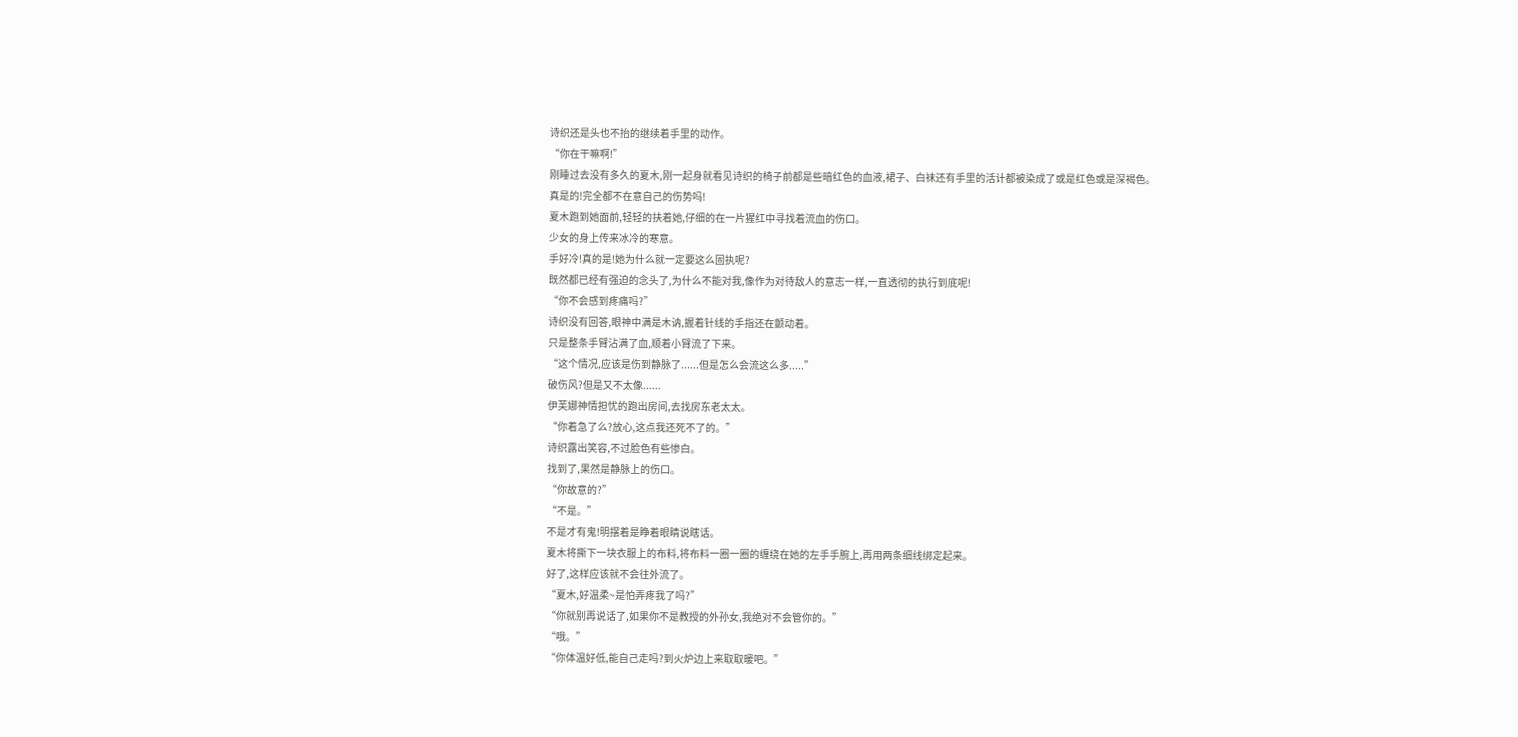诗织还是头也不抬的继续着手里的动作。
“你在干嘛啊!”
刚睡过去没有多久的夏木,刚一起身就看见诗织的椅子前都是些暗红色的血液,裙子、白袜还有手里的活计都被染成了或是红色或是深褐色。
真是的!完全都不在意自己的伤势吗!
夏木跑到她面前,轻轻的扶着她,仔细的在一片猩红中寻找着流血的伤口。
少女的身上传来冰冷的寒意。
手好冷!真的是!她为什么就一定要这么固执呢?
既然都已经有强迫的念头了,为什么不能对我,像作为对待敌人的意志一样,一直透彻的执行到底呢!
“你不会感到疼痛吗?”
诗织没有回答,眼神中满是木讷,握着针线的手指还在颤动着。
只是整条手臂沾满了血,顺着小臂流了下来。
“这个情况,应该是伤到静脉了......但是怎么会流这么多.....”
破伤风?但是又不太像......
伊芙娜神情担忧的跑出房间,去找房东老太太。
“你着急了么?放心,这点我还死不了的。”
诗织露出笑容,不过脸色有些惨白。
找到了,果然是静脉上的伤口。
“你故意的?”
“不是。”
不是才有鬼!明摆着是睁着眼睛说瞎话。
夏木将撕下一块衣服上的布料,将布料一圈一圈的缠绕在她的左手手腕上,再用两条细线绑定起来。
好了,这样应该就不会往外流了。
“夏木,好温柔~是怕弄疼我了吗?”
“你就别再说话了,如果你不是教授的外孙女,我绝对不会管你的。”
“哦。”
“你体温好低,能自己走吗?到火炉边上来取取暖吧。”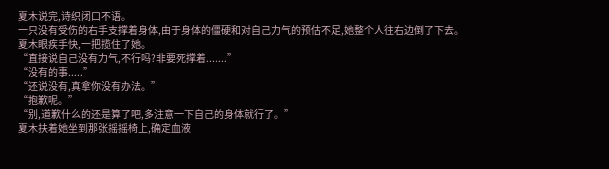夏木说完,诗织闭口不语。
一只没有受伤的右手支撑着身体,由于身体的僵硬和对自己力气的预估不足,她整个人往右边倒了下去。
夏木眼疾手快,一把揽住了她。
“直接说自己没有力气,不行吗?非要死撑着.......”
“没有的事.....”
“还说没有,真拿你没有办法。”
“抱歉呢。”
“别,道歉什么的还是算了吧,多注意一下自己的身体就行了。”
夏木扶着她坐到那张摇摇椅上,确定血液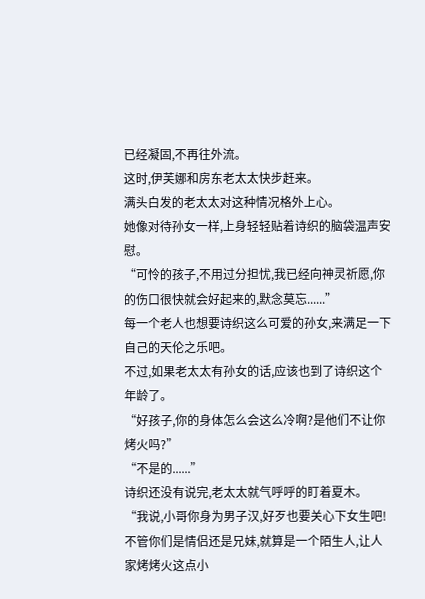已经凝固,不再往外流。
这时,伊芙娜和房东老太太快步赶来。
满头白发的老太太对这种情况格外上心。
她像对待孙女一样,上身轻轻贴着诗织的脑袋温声安慰。
“可怜的孩子,不用过分担忧,我已经向神灵祈愿,你的伤口很快就会好起来的,默念莫忘......”
每一个老人也想要诗织这么可爱的孙女,来满足一下自己的天伦之乐吧。
不过,如果老太太有孙女的话,应该也到了诗织这个年龄了。
“好孩子,你的身体怎么会这么冷啊?是他们不让你烤火吗?”
“不是的......”
诗织还没有说完,老太太就气呼呼的盯着夏木。
“我说,小哥你身为男子汉,好歹也要关心下女生吧!不管你们是情侣还是兄妹,就算是一个陌生人,让人家烤烤火这点小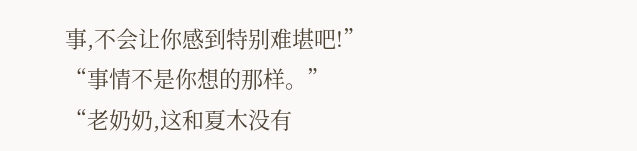事,不会让你感到特别难堪吧!”
“事情不是你想的那样。”
“老奶奶,这和夏木没有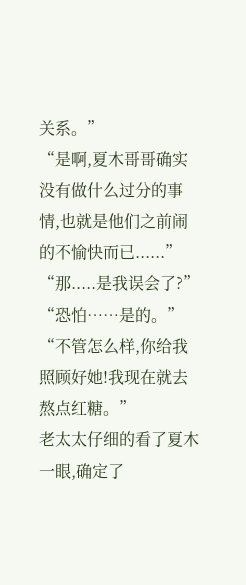关系。”
“是啊,夏木哥哥确实没有做什么过分的事情,也就是他们之前闹的不愉快而已......”
“那.....是我误会了?”
“恐怕……是的。”
“不管怎么样,你给我照顾好她!我现在就去熬点红糖。”
老太太仔细的看了夏木一眼,确定了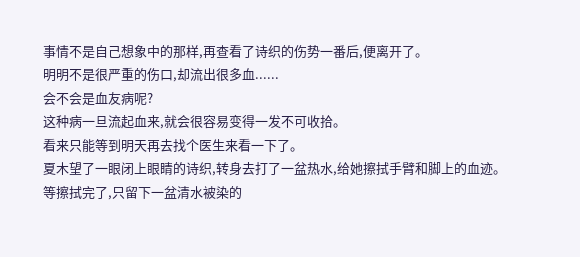事情不是自己想象中的那样,再查看了诗织的伤势一番后,便离开了。
明明不是很严重的伤口,却流出很多血......
会不会是血友病呢?
这种病一旦流起血来,就会很容易变得一发不可收拾。
看来只能等到明天再去找个医生来看一下了。
夏木望了一眼闭上眼睛的诗织,转身去打了一盆热水,给她擦拭手臂和脚上的血迹。
等擦拭完了,只留下一盆清水被染的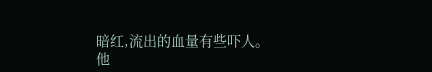暗红,流出的血量有些吓人。
他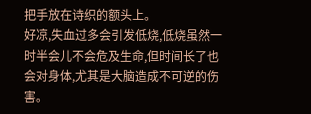把手放在诗织的额头上。
好凉,失血过多会引发低烧,低烧虽然一时半会儿不会危及生命,但时间长了也会对身体,尤其是大脑造成不可逆的伤害。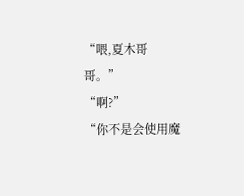“喂,夏木哥哥。”
“啊?”
“你不是会使用魔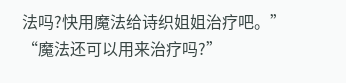法吗?快用魔法给诗织姐姐治疗吧。”
“魔法还可以用来治疗吗?”